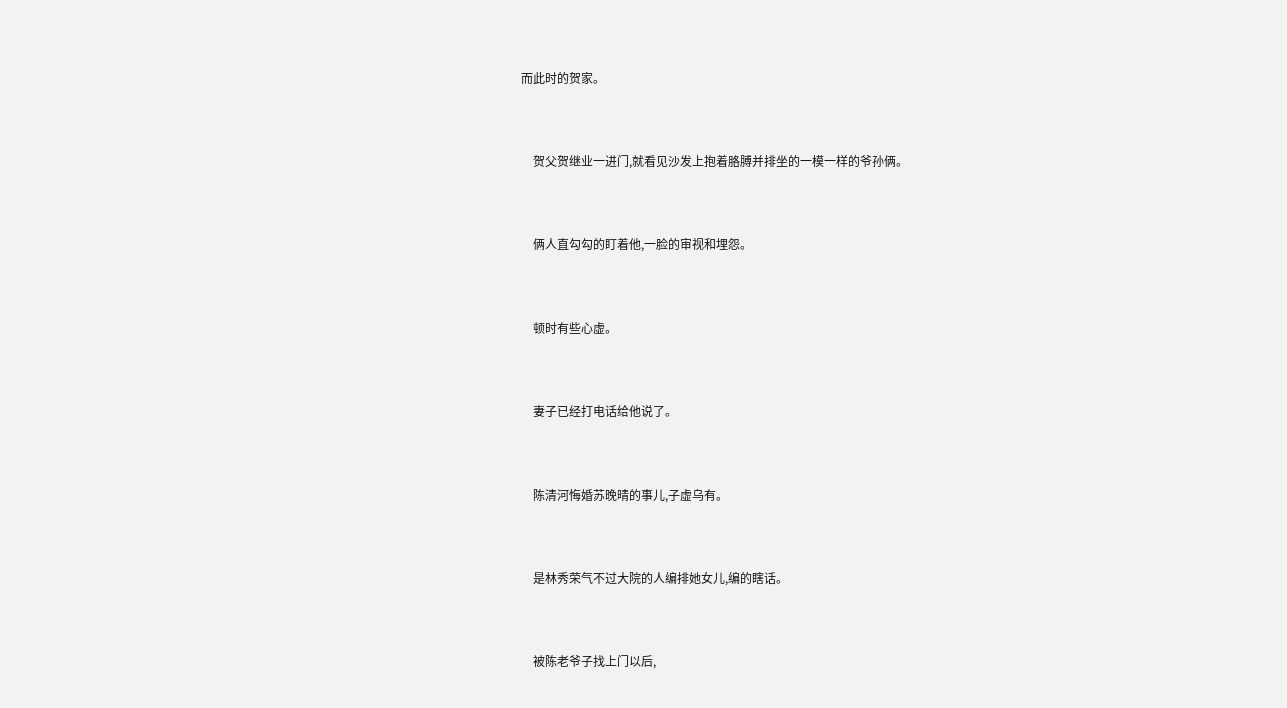而此时的贺家。


    贺父贺继业一进门,就看见沙发上抱着胳膊并排坐的一模一样的爷孙俩。


    俩人直勾勾的盯着他,一脸的审视和埋怨。


    顿时有些心虚。


    妻子已经打电话给他说了。


    陈清河悔婚苏晚晴的事儿,子虚乌有。


    是林秀荣气不过大院的人编排她女儿,编的瞎话。


    被陈老爷子找上门以后,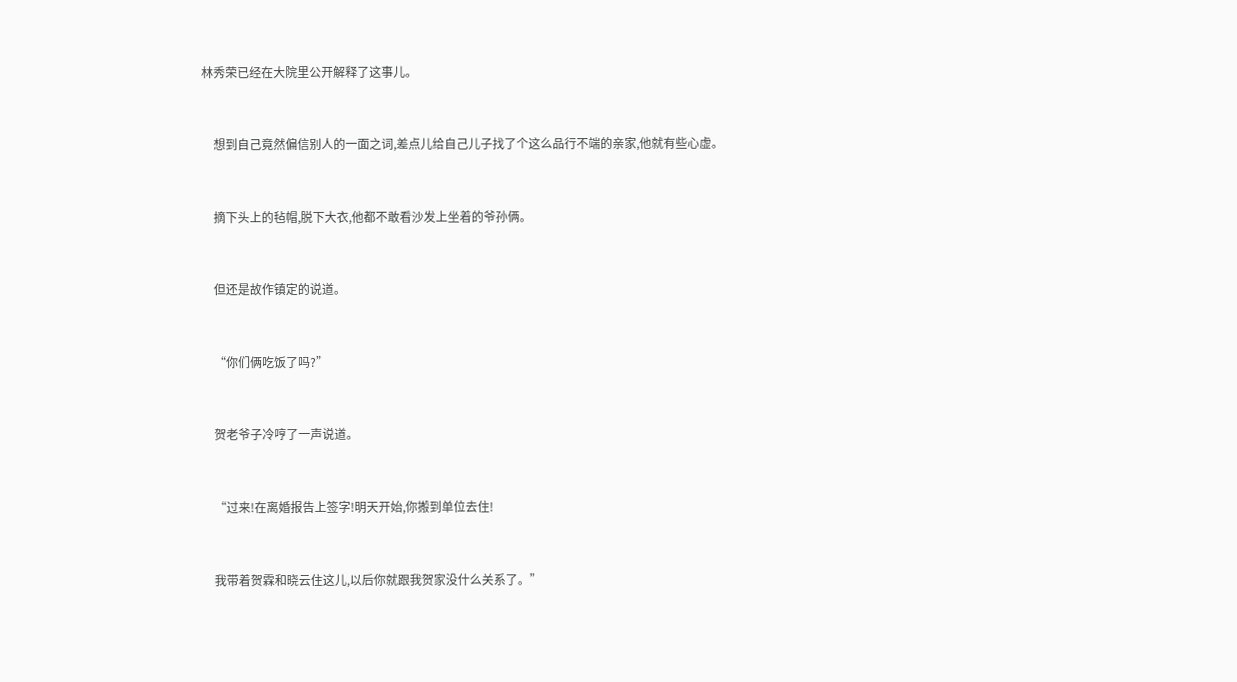林秀荣已经在大院里公开解释了这事儿。


    想到自己竟然偏信别人的一面之词,差点儿给自己儿子找了个这么品行不端的亲家,他就有些心虚。


    摘下头上的毡帽,脱下大衣,他都不敢看沙发上坐着的爷孙俩。


    但还是故作镇定的说道。


    “你们俩吃饭了吗?”


    贺老爷子冷哼了一声说道。


    “过来!在离婚报告上签字!明天开始,你搬到单位去住!


    我带着贺霖和晓云住这儿,以后你就跟我贺家没什么关系了。”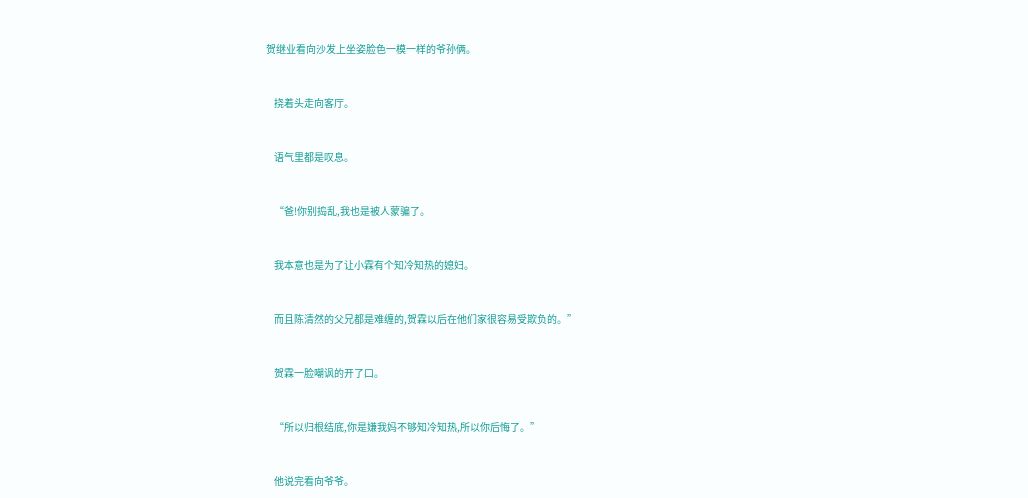贺继业看向沙发上坐姿脸色一模一样的爷孙俩。


    挠着头走向客厅。


    语气里都是叹息。


    “爸!你别捣乱,我也是被人蒙骗了。


    我本意也是为了让小霖有个知冷知热的媳妇。


    而且陈清然的父兄都是难缠的,贺霖以后在他们家很容易受欺负的。”


    贺霖一脸嘲讽的开了口。


    “所以归根结底,你是嫌我妈不够知冷知热,所以你后悔了。”


    他说完看向爷爷。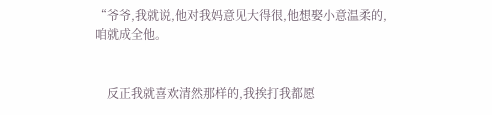“爷爷,我就说,他对我妈意见大得很,他想娶小意温柔的,咱就成全他。


    反正我就喜欢清然那样的,我挨打我都愿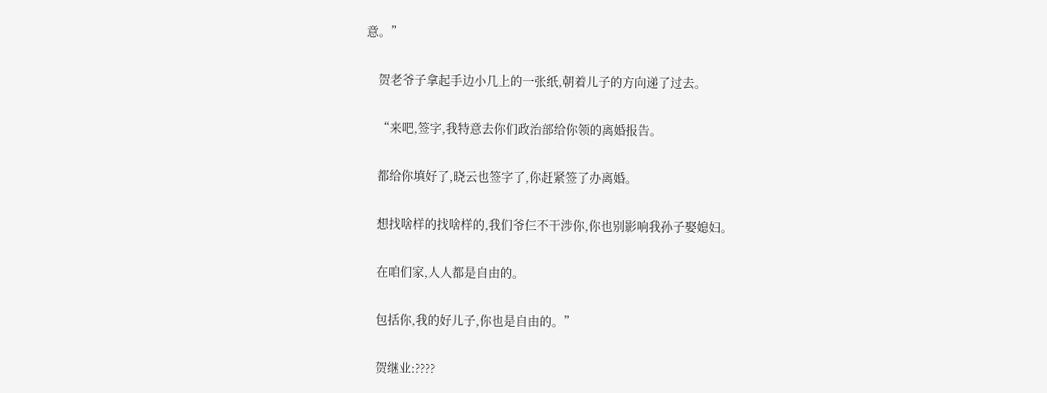意。”


    贺老爷子拿起手边小几上的一张纸,朝着儿子的方向递了过去。


    “来吧,签字,我特意去你们政治部给你领的离婚报告。


    都给你填好了,晓云也签字了,你赶紧签了办离婚。


    想找啥样的找啥样的,我们爷仨不干涉你,你也别影响我孙子娶媳妇。


    在咱们家,人人都是自由的。


    包括你,我的好儿子,你也是自由的。”


    贺继业:????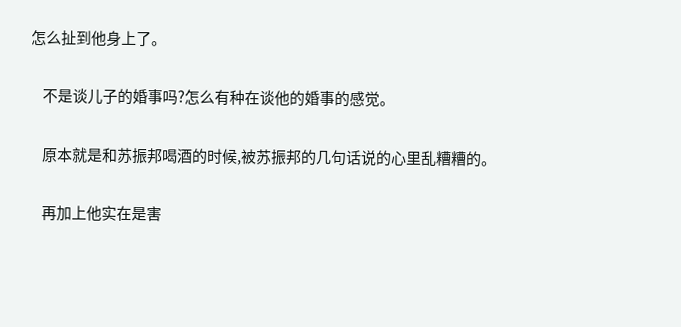怎么扯到他身上了。


    不是谈儿子的婚事吗?怎么有种在谈他的婚事的感觉。


    原本就是和苏振邦喝酒的时候,被苏振邦的几句话说的心里乱糟糟的。


    再加上他实在是害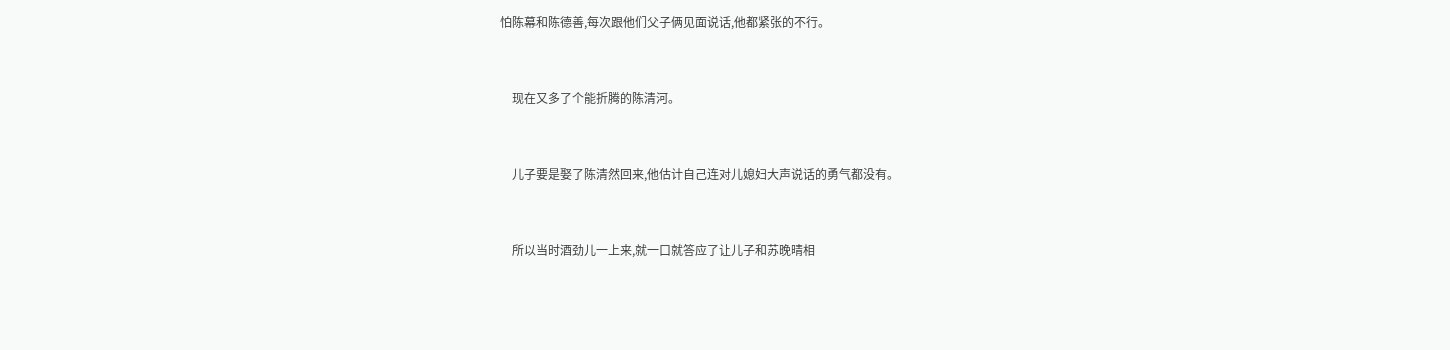怕陈幕和陈德善,每次跟他们父子俩见面说话,他都紧张的不行。


    现在又多了个能折腾的陈清河。


    儿子要是娶了陈清然回来,他估计自己连对儿媳妇大声说话的勇气都没有。


    所以当时酒劲儿一上来,就一口就答应了让儿子和苏晚晴相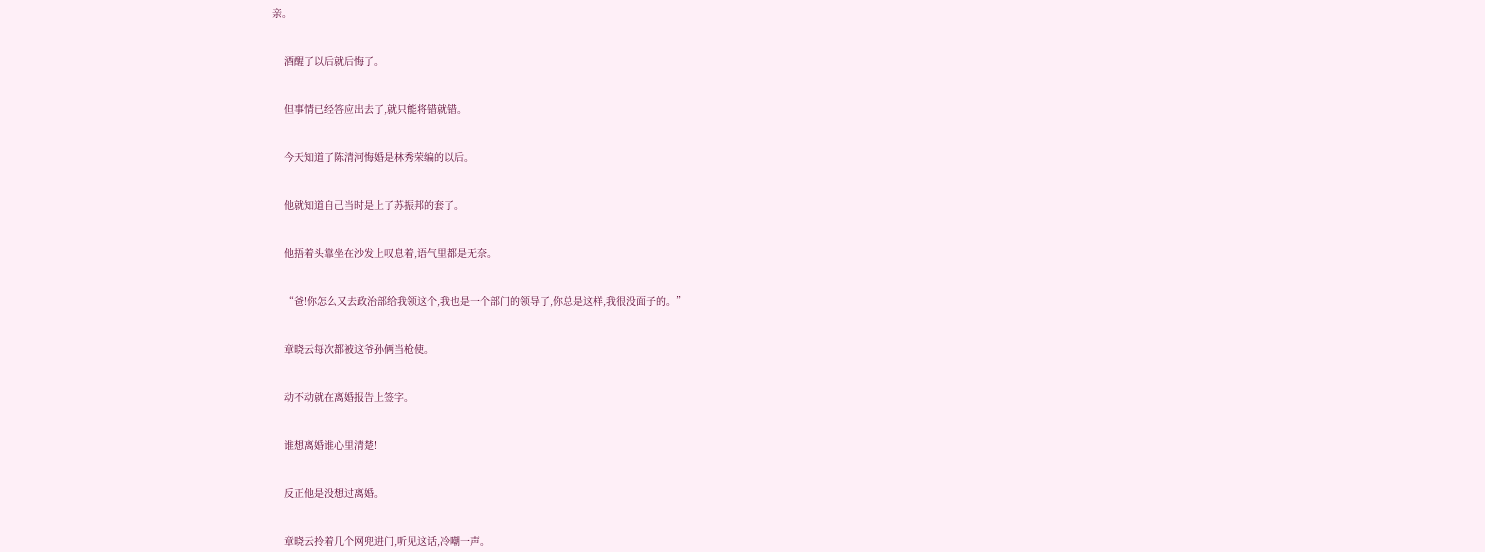亲。


    酒醒了以后就后悔了。


    但事情已经答应出去了,就只能将错就错。


    今天知道了陈清河悔婚是林秀荣编的以后。


    他就知道自己当时是上了苏振邦的套了。


    他捂着头靠坐在沙发上叹息着,语气里都是无奈。


    “爸!你怎么又去政治部给我领这个,我也是一个部门的领导了,你总是这样,我很没面子的。”


    章晓云每次都被这爷孙俩当枪使。


    动不动就在离婚报告上签字。


    谁想离婚谁心里清楚!


    反正他是没想过离婚。


    章晓云拎着几个网兜进门,听见这话,冷嘲一声。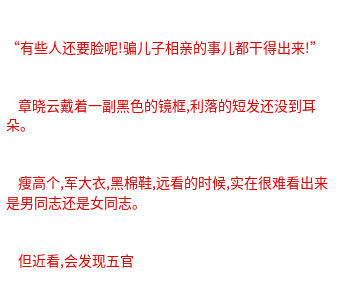“有些人还要脸呢!骗儿子相亲的事儿都干得出来!”


    章晓云戴着一副黑色的镜框,利落的短发还没到耳朵。


    瘦高个,军大衣,黑棉鞋,远看的时候,实在很难看出来是男同志还是女同志。


    但近看,会发现五官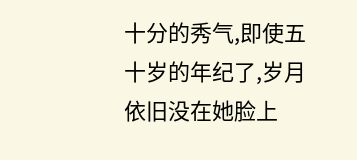十分的秀气,即使五十岁的年纪了,岁月依旧没在她脸上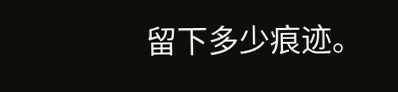留下多少痕迹。